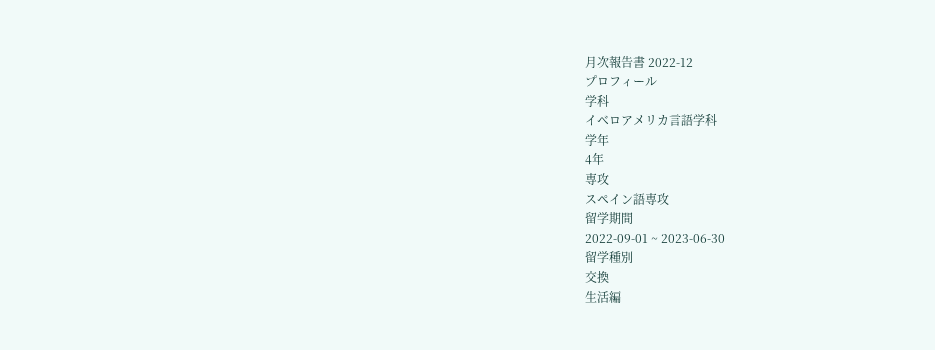月次報告書 2022-12
プロフィール
学科
イベロアメリカ言語学科
学年
4年
専攻
スペイン語専攻
留学期間
2022-09-01 ~ 2023-06-30
留学種別
交換
生活編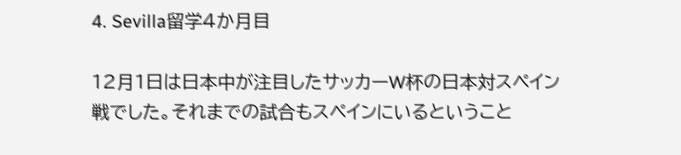4. Sevilla留学4か月目

12月1日は日本中が注目したサッカーW杯の日本対スペイン戦でした。それまでの試合もスペインにいるということ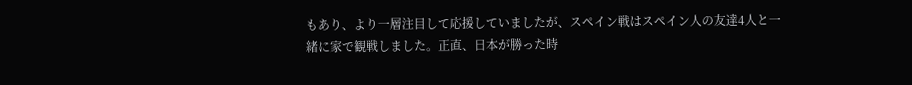もあり、より一層注目して応援していましたが、スペイン戦はスペイン人の友達4人と一緒に家で観戦しました。正直、日本が勝った時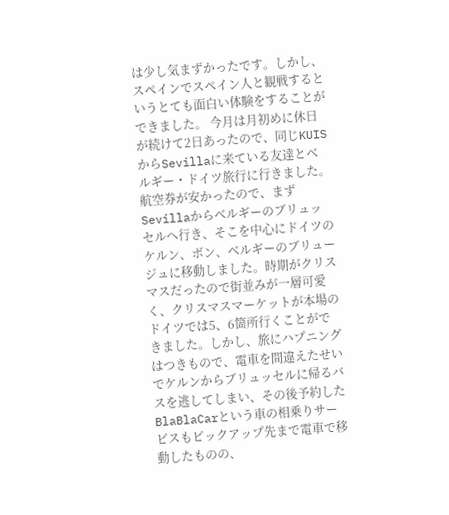は少し気まずかったです。しかし、スペインでスペイン人と観戦するというとても面白い体験をすることができました。 今月は月初めに休日が続けて2日あったので、同じKUISからSevillaに来ている友達とベルギー・ドイツ旅行に行きました。航空券が安かったので、まずSevillaからベルギーのブリュッセルへ行き、そこを中心にドイツのケルン、ボン、ベルギーのブリュージュに移動しました。時期がクリスマスだったので街並みが一層可愛く、クリスマスマーケットが本場のドイツでは5、6箇所行くことができました。しかし、旅にハプニングはつきもので、電車を間違えたせいでケルンからブリュッセルに帰るバスを逃してしまい、その後予約したBlaBlaCarという車の相乗りサービスもピックアップ先まで電車で移動したものの、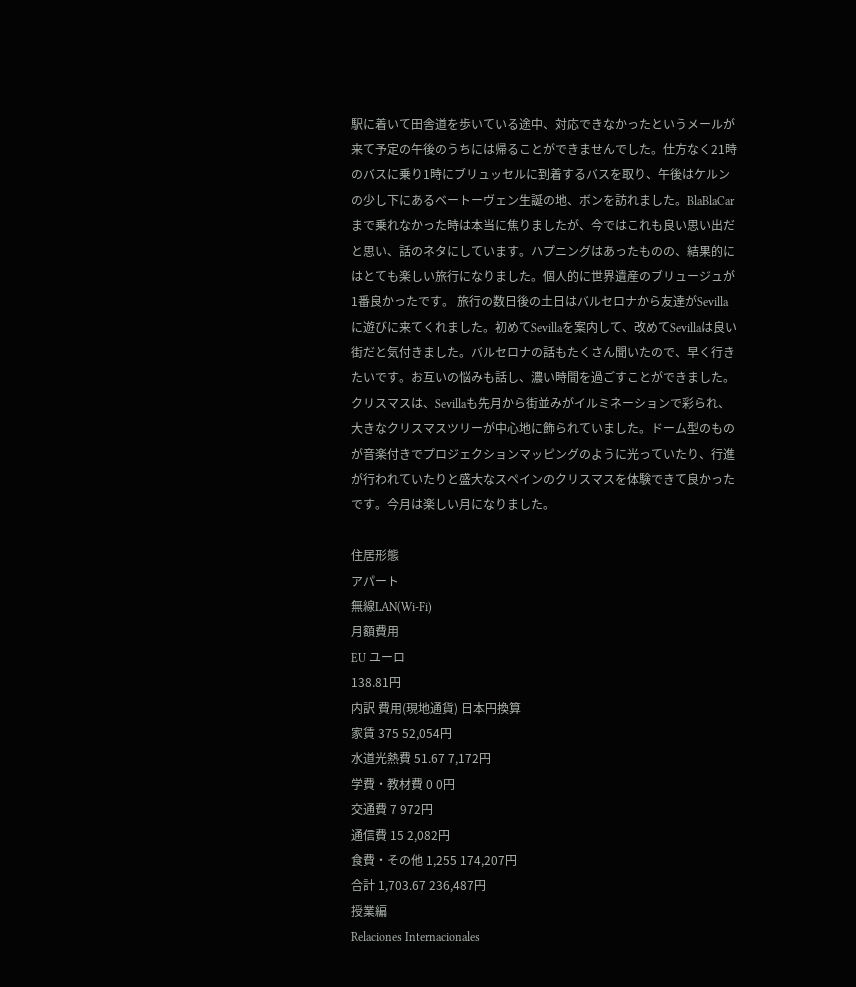駅に着いて田舎道を歩いている途中、対応できなかったというメールが来て予定の午後のうちには帰ることができませんでした。仕方なく21時のバスに乗り1時にブリュッセルに到着するバスを取り、午後はケルンの少し下にあるベートーヴェン生誕の地、ボンを訪れました。BlaBlaCarまで乗れなかった時は本当に焦りましたが、今ではこれも良い思い出だと思い、話のネタにしています。ハプニングはあったものの、結果的にはとても楽しい旅行になりました。個人的に世界遺産のブリュージュが1番良かったです。 旅行の数日後の土日はバルセロナから友達がSevillaに遊びに来てくれました。初めてSevillaを案内して、改めてSevillaは良い街だと気付きました。バルセロナの話もたくさん聞いたので、早く行きたいです。お互いの悩みも話し、濃い時間を過ごすことができました。 クリスマスは、Sevillaも先月から街並みがイルミネーションで彩られ、大きなクリスマスツリーが中心地に飾られていました。ドーム型のものが音楽付きでプロジェクションマッピングのように光っていたり、行進が行われていたりと盛大なスペインのクリスマスを体験できて良かったです。今月は楽しい月になりました。

住居形態
アパート
無線LAN(Wi-Fi)
月額費用
EU ユーロ
138.81円
内訳 費用(現地通貨) 日本円換算
家賃 375 52,054円
水道光熱費 51.67 7,172円
学費・教材費 0 0円
交通費 7 972円
通信費 15 2,082円
食費・その他 1,255 174,207円
合計 1,703.67 236,487円
授業編
Relaciones Internacionales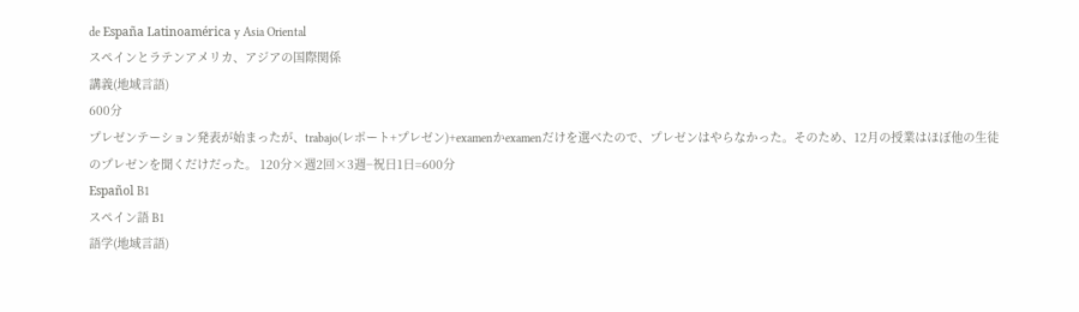de España Latinoamérica y Asia Oriental
スペインとラテンアメリカ、アジアの国際関係
講義(地域言語)
600分
プレゼンテーション発表が始まったが、trabajo(レポート+プレゼン)+examenかexamenだけを選べたので、プレゼンはやらなかった。そのため、12月の授業はほぼ他の生徒のプレゼンを聞くだけだった。 120分×週2回×3週−祝日1日=600分
Español B1
スペイン語 B1
語学(地域言語)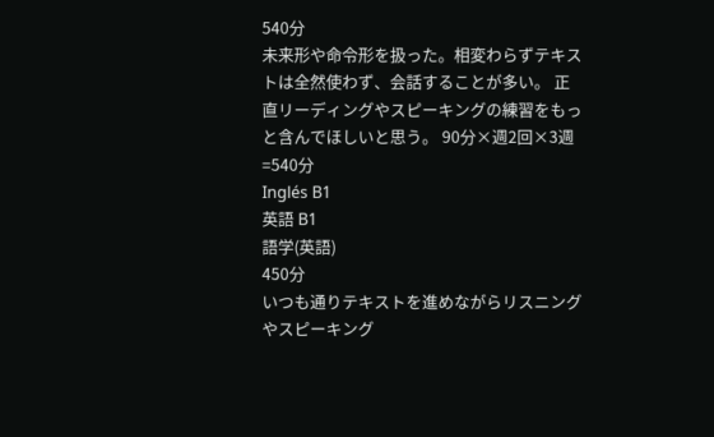540分
未来形や命令形を扱った。相変わらずテキストは全然使わず、会話することが多い。 正直リーディングやスピーキングの練習をもっと含んでほしいと思う。 90分×週2回×3週=540分
Inglés B1
英語 B1
語学(英語)
450分
いつも通りテキストを進めながらリスニングやスピーキング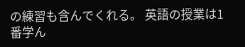の練習も含んでくれる。 英語の授業は1番学ん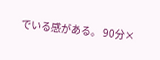でいる感がある。 90分×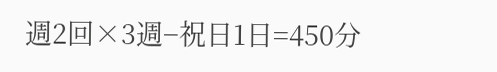週2回×3週−祝日1日=450分